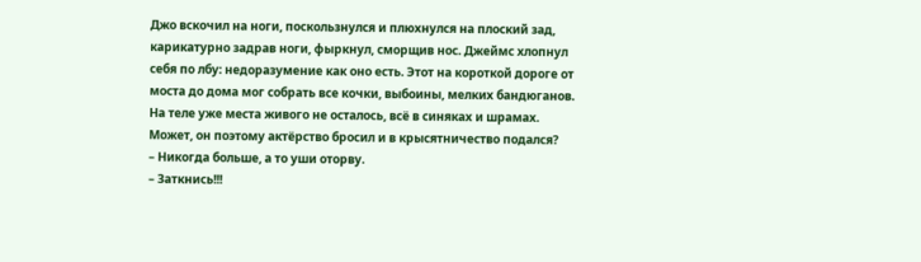Джо вскочил на ноги, поскользнулся и плюхнулся на плоский зад, карикатурно задрав ноги, фыркнул, сморщив нос. Джеймс хлопнул себя по лбу: недоразумение как оно есть. Этот на короткой дороге от моста до дома мог собрать все кочки, выбоины, мелких бандюганов. На теле уже места живого не осталось, всë в синяках и шрамах. Может, он поэтому актëрство бросил и в крысятничество подался?
– Никогда больше, а то уши оторву.
– Заткнись!!!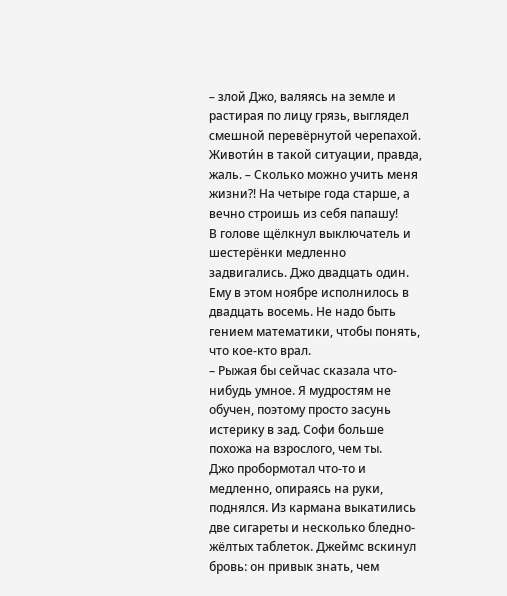– злой Джо, валяясь на земле и растирая по лицу грязь, выглядел смешной перевëрнутой черепахой. Животи́н в такой ситуации, правда, жаль. – Сколько можно учить меня жизни?! На четыре года старше, а вечно строишь из себя папашу!
В голове щëлкнул выключатель и шестерëнки медленно задвигались. Джо двадцать один. Ему в этом ноябре исполнилось в двадцать восемь. Не надо быть гением математики, чтобы понять, что кое-кто врал.
– Рыжая бы сейчас сказала что-нибудь умное. Я мудростям не обучен, поэтому просто засунь истерику в зад. Софи больше похожа на взрослого, чем ты.
Джо пробормотал что-то и медленно, опираясь на руки, поднялся. Из кармана выкатились две сигареты и несколько бледно-жëлтых таблеток. Джеймс вскинул бровь: он привык знать, чем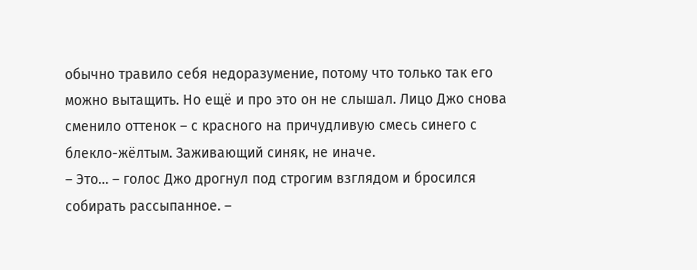обычно травило себя недоразумение, потому что только так его можно вытащить. Но ещë и про это он не слышал. Лицо Джо снова сменило оттенок – с красного на причудливую смесь синего с блекло-жëлтым. Заживающий синяк, не иначе.
– Это… – голос Джо дрогнул под строгим взглядом и бросился собирать рассыпанное. –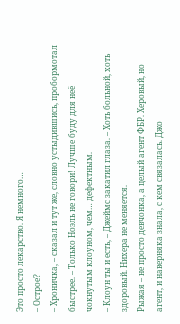Это просто лекарство. Я немного…
– Острое?
– Хроничка, – сказал и тут же, словно устыдившись, пробормотал быстрее. – Только Ноэль не говори! Лучше буду для неë чокнутым клоуном, чем… дефектным.
– Клоун ты и есть, – Джеймс закатил глаза. – Хоть больной, хоть здоровый. Нихера не меняется.
Рыжая – не просто девчонка, а целый агент ФБР. Херовый, но агент, и наверняка знала, с кем связалась. Джо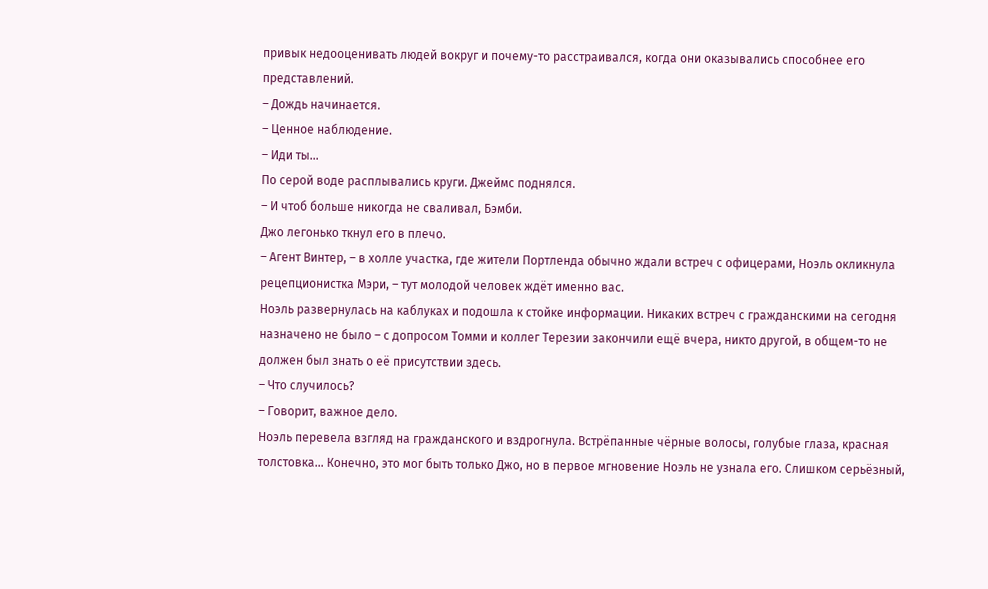привык недооценивать людей вокруг и почему-то расстраивался, когда они оказывались способнее его представлений.
– Дождь начинается.
– Ценное наблюдение.
– Иди ты…
По серой воде расплывались круги. Джеймс поднялся.
– И чтоб больше никогда не сваливал, Бэмби.
Джо легонько ткнул его в плечо.
– Агент Винтер, – в холле участка, где жители Портленда обычно ждали встреч с офицерами, Ноэль окликнула рецепционистка Мэри, – тут молодой человек ждëт именно вас.
Ноэль развернулась на каблуках и подошла к стойке информации. Никаких встреч с гражданскими на сегодня назначено не было – с допросом Томми и коллег Терезии закончили ещë вчера, никто другой, в общем-то не должен был знать о еë присутствии здесь.
– Что случилось?
– Говорит, важное дело.
Ноэль перевела взгляд на гражданского и вздрогнула. Встрëпанные чëрные волосы, голубые глаза, красная толстовка… Конечно, это мог быть только Джо, но в первое мгновение Ноэль не узнала его. Слишком серьëзный,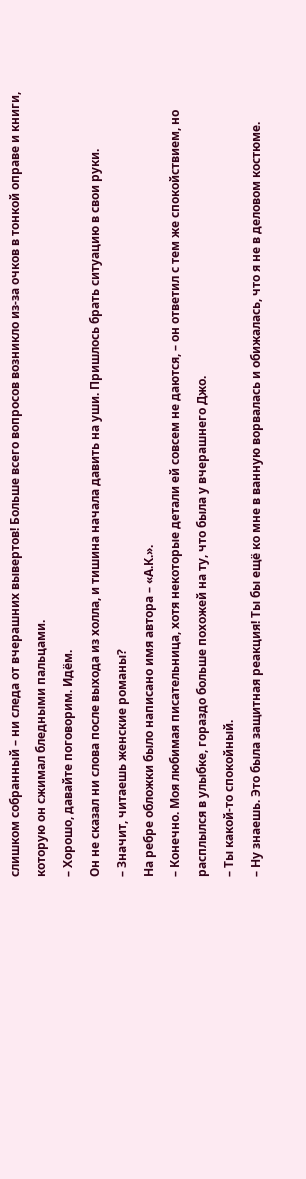слишком собранный – ни следа от вчерашних вывертов! Больше всего вопросов возникло из-за очков в тонкой оправе и книги, которую он сжимал бледными пальцами.
– Хорошо, давайте поговорим. Идëм.
Он не сказал ни слова после выхода из холла, и тишина начала давить на уши. Пришлось брать ситуацию в свои руки.
– Значит, читаешь женские романы?
На ребре обложки было написано имя автора – «А.К.».
– Конечно. Моя любимая писательница, хотя некоторые детали ей совсем не даются, – он ответил с тем же спокойствием, но расплылся в улыбке, гораздо больше похожей на ту, что была у вчерашнего Джо.
– Ты какой-то спокойный.
– Ну знаешь. Это была защитная реакция! Ты бы ещë ко мне в ванную ворвалась и обижалась, что я не в деловом костюме.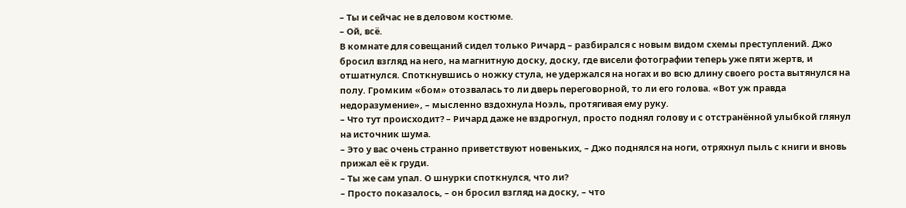– Ты и сейчас не в деловом костюме.
– Ой, всë.
В комнате для совещаний сидел только Ричард – разбирался с новым видом схемы преступлений. Джо бросил взгляд на него, на магнитную доску, доску, где висели фотографии теперь уже пяти жертв, и отшатнулся. Споткнувшись о ножку стула, не удержался на ногах и во всю длину своего роста вытянулся на полу. Громким «бом» отозвалась то ли дверь переговорной, то ли его голова. «Вот уж правда недоразумение», – мысленно вздохнула Ноэль, протягивая ему руку.
– Что тут происходит? – Ричард даже не вздрогнул, просто поднял голову и с отстранëнной улыбкой глянул на источник шума.
– Это у вас очень странно приветствуют новеньких, – Джо поднялся на ноги, отряхнул пыль с книги и вновь прижал еë к груди.
– Ты же сам упал. О шнурки споткнулся, что ли?
– Просто показалось, – он бросил взгляд на доску, – что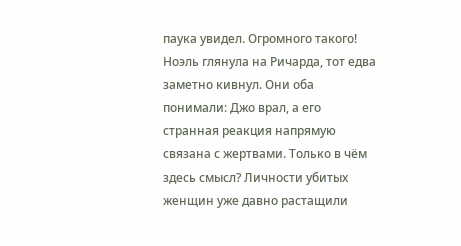паука увидел. Огромного такого!
Ноэль глянула на Ричарда, тот едва заметно кивнул. Они оба понимали: Джо врал, а его странная реакция напрямую связана с жертвами. Только в чëм здесь смысл? Личности убитых женщин уже давно растащили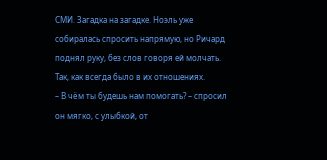СМИ. Загадка на загадке. Ноэль уже собиралась спросить напрямую, но Ричард поднял руку, без слов говоря ей молчать. Так, как всегда было в их отношениях.
– В чëм ты будешь нам помогать? – спросил он мягко, с улыбкой, от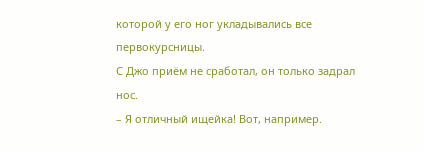которой у его ног укладывались все первокурсницы.
С Джо приëм не сработал, он только задрал нос.
– Я отличный ищейка! Вот, например.